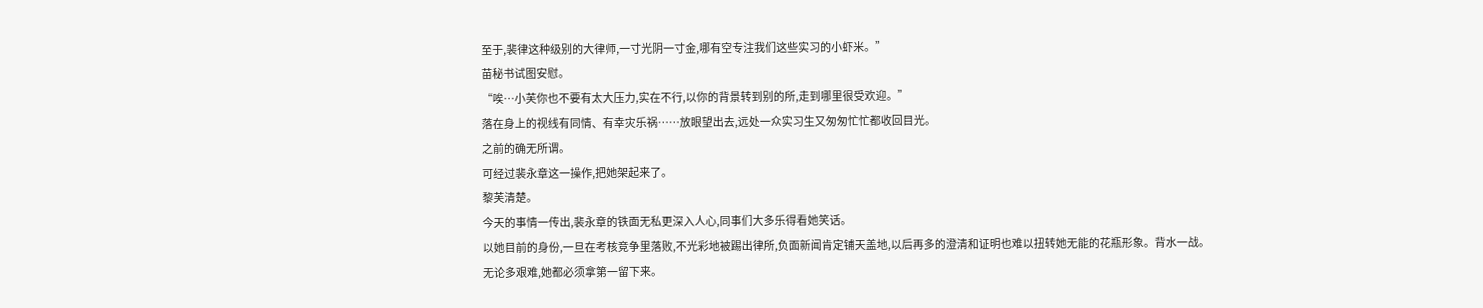至于,裴律这种级别的大律师,一寸光阴一寸金,哪有空专注我们这些实习的小虾米。”
苗秘书试图安慰。
“唉…小芙你也不要有太大压力,实在不行,以你的背景转到别的所,走到哪里很受欢迎。”
落在身上的视线有同情、有幸灾乐祸……放眼望出去,远处一众实习生又匆匆忙忙都收回目光。
之前的确无所谓。
可经过裴永章这一操作,把她架起来了。
黎芙清楚。
今天的事情一传出,裴永章的铁面无私更深入人心,同事们大多乐得看她笑话。
以她目前的身份,一旦在考核竞争里落败,不光彩地被踢出律所,负面新闻肯定铺天盖地,以后再多的澄清和证明也难以扭转她无能的花瓶形象。背水一战。
无论多艰难,她都必须拿第一留下来。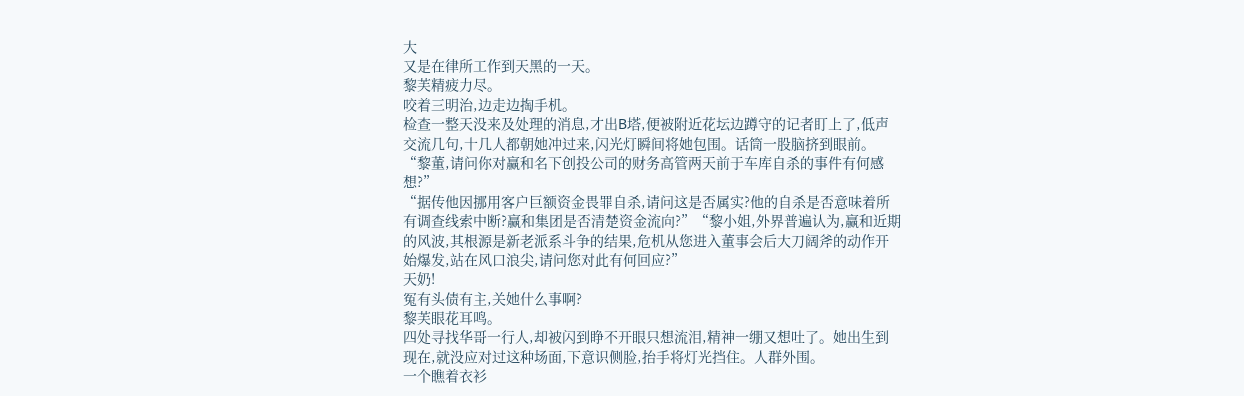大
又是在律所工作到天黑的一天。
黎芙精疲力尽。
咬着三明治,边走边掏手机。
检查一整天没来及处理的消息,才出B塔,便被附近花坛边蹲守的记者盯上了,低声交流几句,十几人都朝她冲过来,闪光灯瞬间将她包围。话筒一股脑挤到眼前。
“黎董,请问你对赢和名下创投公司的财务高管两天前于车库自杀的事件有何感想?”
“据传他因挪用客户巨额资金畏罪自杀,请问这是否属实?他的自杀是否意味着所有调查线索中断?赢和集团是否清楚资金流向?”“黎小姐,外界普遍认为,赢和近期的风波,其根源是新老派系斗争的结果,危机从您进入董事会后大刀阔斧的动作开始爆发,站在风口浪尖,请问您对此有何回应?”
天奶!
冤有头债有主,关她什么事啊?
黎芙眼花耳鸣。
四处寻找华哥一行人,却被闪到睁不开眼只想流泪,精神一绷又想吐了。她出生到现在,就没应对过这种场面,下意识侧脸,抬手将灯光挡住。人群外围。
一个瞧着衣衫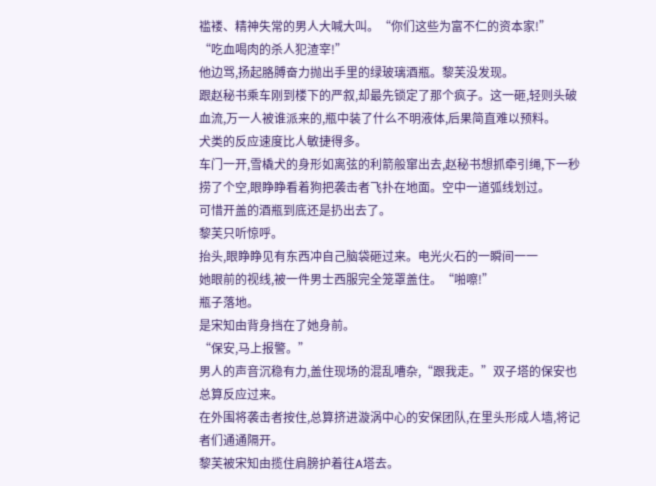褴褛、精神失常的男人大喊大叫。“你们这些为富不仁的资本家!”
“吃血喝肉的杀人犯渣宰!”
他边骂,扬起胳膊奋力抛出手里的绿玻璃酒瓶。黎芙没发现。
跟赵秘书乘车刚到楼下的严叙,却最先锁定了那个疯子。这一砸,轻则头破血流,万一人被谁派来的,瓶中装了什么不明液体,后果简直难以预料。
犬类的反应速度比人敏捷得多。
车门一开,雪橇犬的身形如离弦的利箭般窜出去,赵秘书想抓牵引绳,下一秒捞了个空,眼睁睁看着狗把袭击者飞扑在地面。空中一道弧线划过。
可惜开盖的酒瓶到底还是扔出去了。
黎芙只听惊呼。
抬头,眼睁睁见有东西冲自己脑袋砸过来。电光火石的一瞬间一一
她眼前的视线,被一件男士西服完全笼罩盖住。“啪嚓!”
瓶子落地。
是宋知由背身挡在了她身前。
“保安,马上报警。”
男人的声音沉稳有力,盖住现场的混乱嘈杂,“跟我走。”双子塔的保安也总算反应过来。
在外围将袭击者按住,总算挤进漩涡中心的安保团队,在里头形成人墙,将记者们通通隔开。
黎芙被宋知由揽住肩膀护着往A塔去。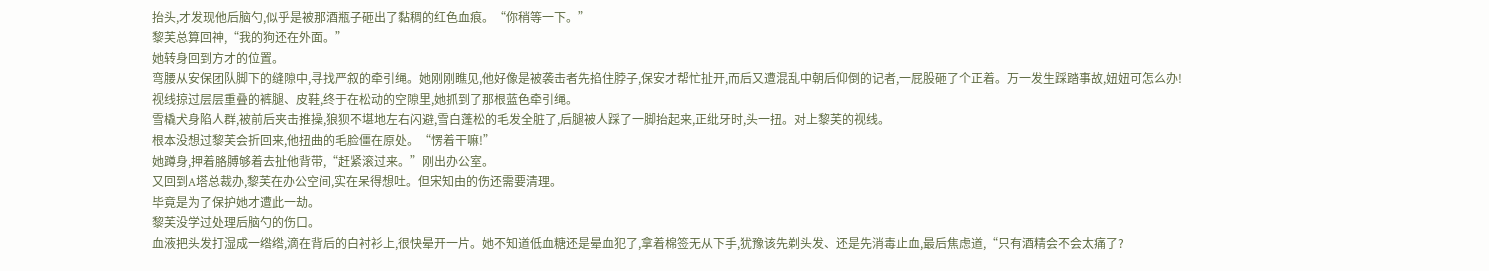抬头,才发现他后脑勺,似乎是被那酒瓶子砸出了黏稠的红色血痕。“你稍等一下。”
黎芙总算回神,“我的狗还在外面。”
她转身回到方才的位置。
弯腰从安保团队脚下的缝隙中,寻找严叙的牵引绳。她刚刚瞧见,他好像是被袭击者先掐住脖子,保安才帮忙扯开,而后又遭混乱中朝后仰倒的记者,一屁股砸了个正着。万一发生踩踏事故,妞妞可怎么办!
视线掠过层层重叠的裤腿、皮鞋,终于在松动的空隙里,她抓到了那根蓝色牵引绳。
雪橇犬身陷人群,被前后夹击推操,狼狈不堪地左右闪避,雪白蓬松的毛发全脏了,后腿被人踩了一脚抬起来,正纰牙时,头一扭。对上黎芙的视线。
根本没想过黎芙会折回来,他扭曲的毛脸僵在原处。“愣着干嘛!”
她蹲身,押着胳膊够着去扯他背带,“赶紧滚过来。”刚出办公室。
又回到A塔总裁办,黎芙在办公空间,实在呆得想吐。但宋知由的伤还需要清理。
毕竟是为了保护她才遭此一劫。
黎芙没学过处理后脑勺的伤口。
血液把头发打湿成一绺绺,滴在背后的白衬衫上,很快晕开一片。她不知道低血糖还是晕血犯了,拿着棉签无从下手,犹豫该先剃头发、还是先消毒止血,最后焦虑道,“只有酒精会不会太痛了?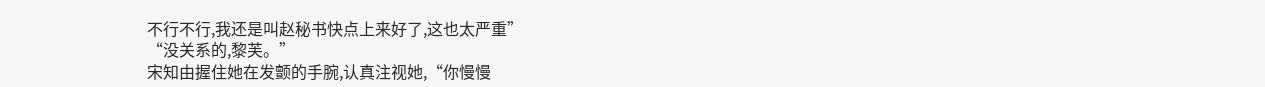不行不行,我还是叫赵秘书快点上来好了,这也太严重”
“没关系的,黎芙。”
宋知由握住她在发颤的手腕,认真注视她,“你慢慢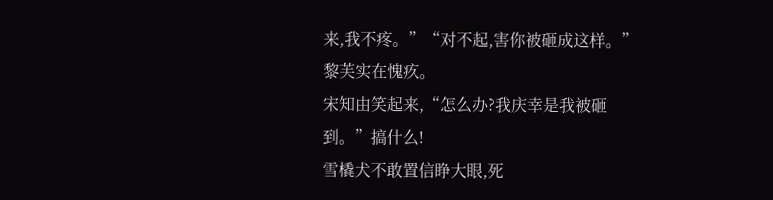来,我不疼。”“对不起,害你被砸成这样。”
黎芙实在愧疚。
宋知由笑起来,“怎么办?我庆幸是我被砸到。”搞什么!
雪橇犬不敢置信睁大眼,死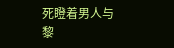死瞪着男人与黎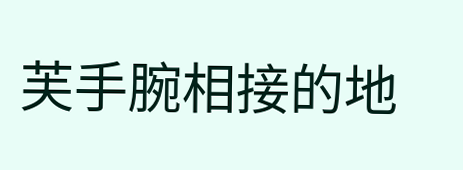芙手腕相接的地